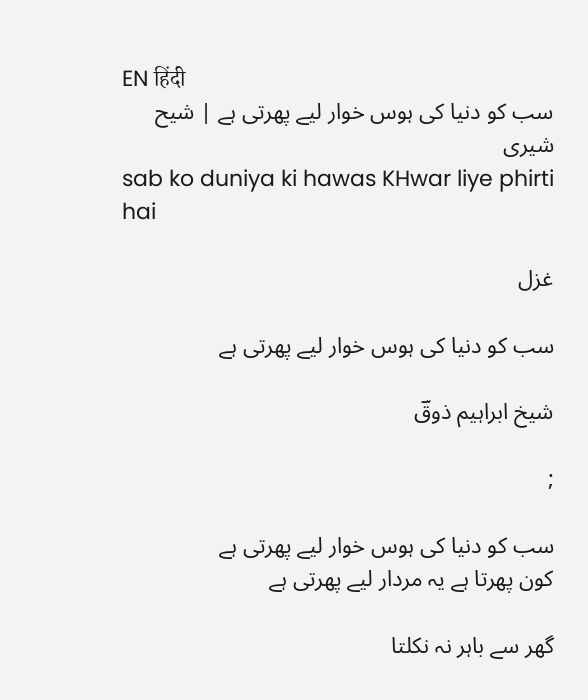EN हिंदी
سب کو دنیا کی ہوس خوار لیے پھرتی ہے | شیح شیری
sab ko duniya ki hawas KHwar liye phirti hai

غزل

سب کو دنیا کی ہوس خوار لیے پھرتی ہے

شیخ ابراہیم ذوقؔ

;

سب کو دنیا کی ہوس خوار لیے پھرتی ہے
کون پھرتا ہے یہ مردار لیے پھرتی ہے

گھر سے باہر نہ نکلتا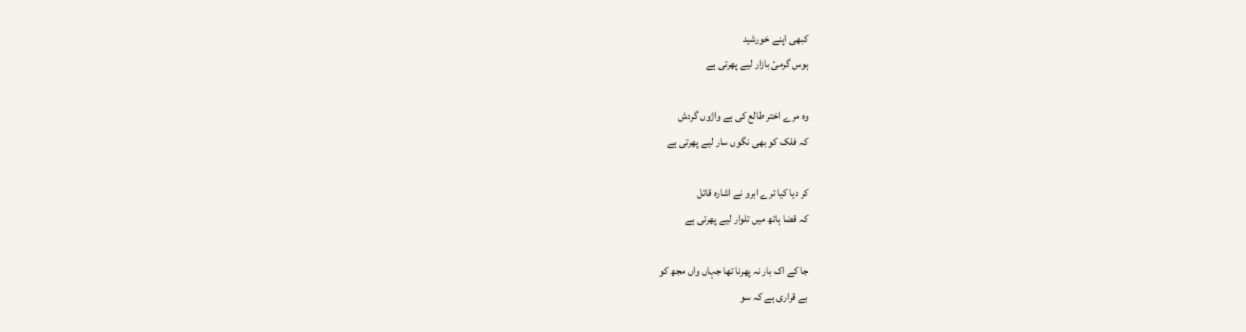کبھی اپنے خورشید
ہوس گرمیٔ بازار لیے پھرتی ہے

وہ مرے اختر طالع کی ہے واژوں گردش
کہ فلک کو بھی نگوں سار لیے پھرتی ہے

کر دیا کیا ترے ابرو نے اشارہ قاتل
کہ قضا ہاتھ میں تلوار لیے پھرتی ہے

جا کے اک بار نہ پھرنا تھا جہاں واں مجھ کو
بے قراری ہے کہ سو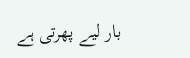بار لیے پھرتی ہے